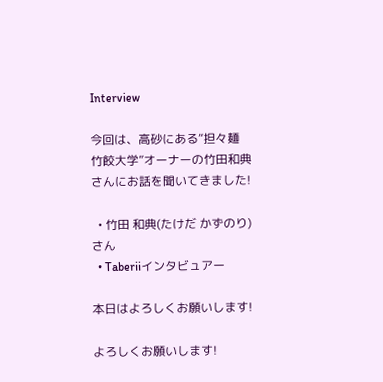Interview

今回は、高砂にある“担々麺 竹餃大学”オーナーの竹田和典さんにお話を聞いてきました!

  • 竹田 和典(たけだ かずのり)さん
  • Taberiiインタビュアー

本日はよろしくお願いします!

よろしくお願いします!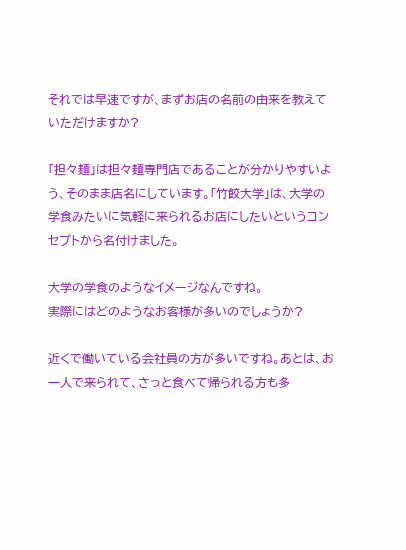それでは早速ですが、まずお店の名前の由来を教えていただけますか?

「担々麺」は担々麺専門店であることが分かりやすいよう、そのまま店名にしています。「竹餃大学」は、大学の学食みたいに気軽に来られるお店にしたいというコンセプトから名付けました。

大学の学食のようなイメージなんですね。
実際にはどのようなお客様が多いのでしょうか?

近くで働いている会社員の方が多いですね。あとは、お一人で来られて、さっと食べて帰られる方も多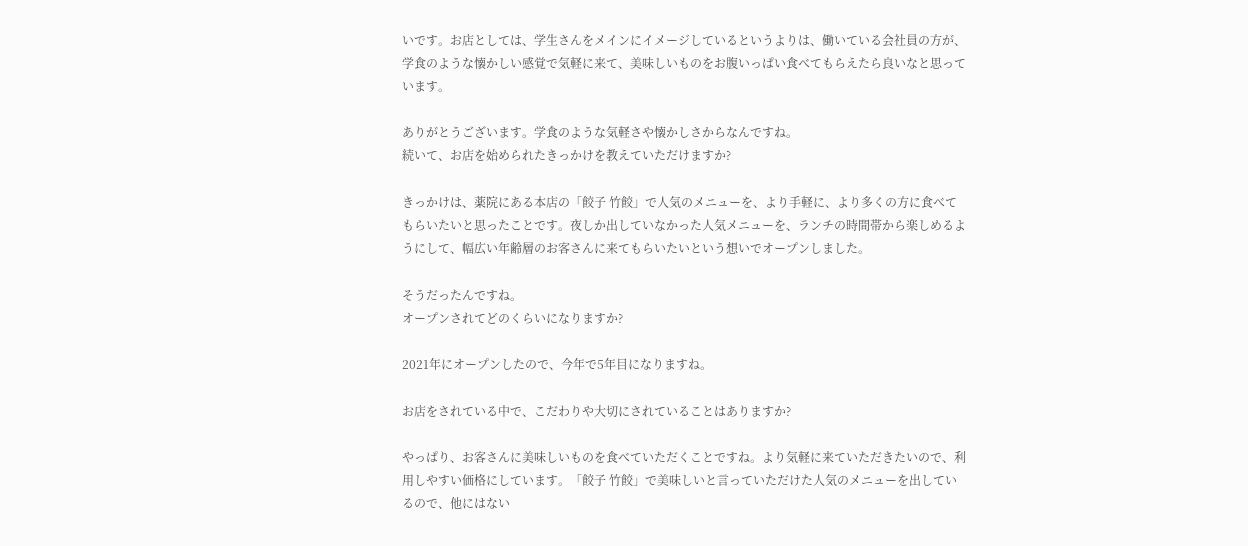いです。お店としては、学生さんをメインにイメージしているというよりは、働いている会社員の方が、学食のような懐かしい感覚で気軽に来て、美味しいものをお腹いっぱい食べてもらえたら良いなと思っています。

ありがとうございます。学食のような気軽さや懐かしさからなんですね。
続いて、お店を始められたきっかけを教えていただけますか?

きっかけは、薬院にある本店の「餃子 竹餃」で人気のメニューを、より手軽に、より多くの方に食べてもらいたいと思ったことです。夜しか出していなかった人気メニューを、ランチの時間帯から楽しめるようにして、幅広い年齢層のお客さんに来てもらいたいという想いでオープンしました。

そうだったんですね。
オープンされてどのくらいになりますか?

2021年にオープンしたので、今年で5年目になりますね。

お店をされている中で、こだわりや大切にされていることはありますか?

やっぱり、お客さんに美味しいものを食べていただくことですね。より気軽に来ていただきたいので、利用しやすい価格にしています。「餃子 竹餃」で美味しいと言っていただけた人気のメニューを出しているので、他にはない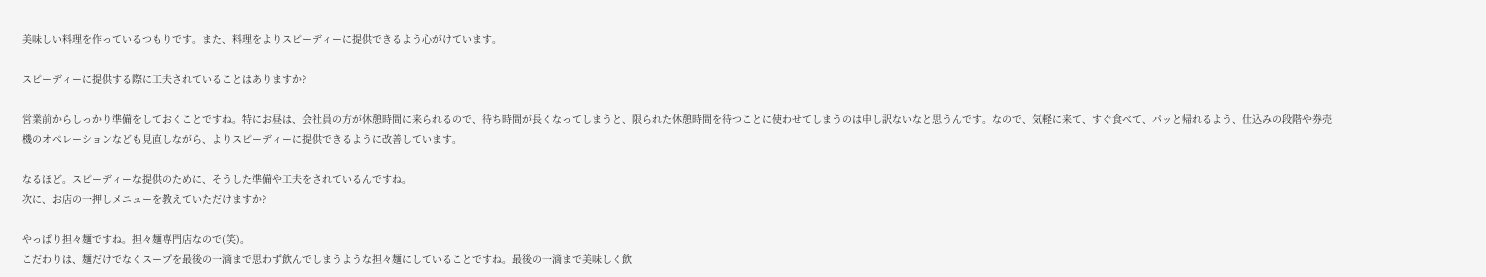美味しい料理を作っているつもりです。また、料理をよりスピーディーに提供できるよう心がけています。

スピーディーに提供する際に工夫されていることはありますか?

営業前からしっかり準備をしておくことですね。特にお昼は、会社員の方が休憩時間に来られるので、待ち時間が長くなってしまうと、限られた休憩時間を待つことに使わせてしまうのは申し訳ないなと思うんです。なので、気軽に来て、すぐ食べて、パッと帰れるよう、仕込みの段階や券売機のオペレーションなども見直しながら、よりスピーディーに提供できるように改善しています。

なるほど。スピーディーな提供のために、そうした準備や工夫をされているんですね。
次に、お店の一押しメニューを教えていただけますか?

やっぱり担々麺ですね。担々麺専門店なので(笑)。
こだわりは、麺だけでなくスープを最後の一滴まで思わず飲んでしまうような担々麺にしていることですね。最後の一滴まで美味しく飲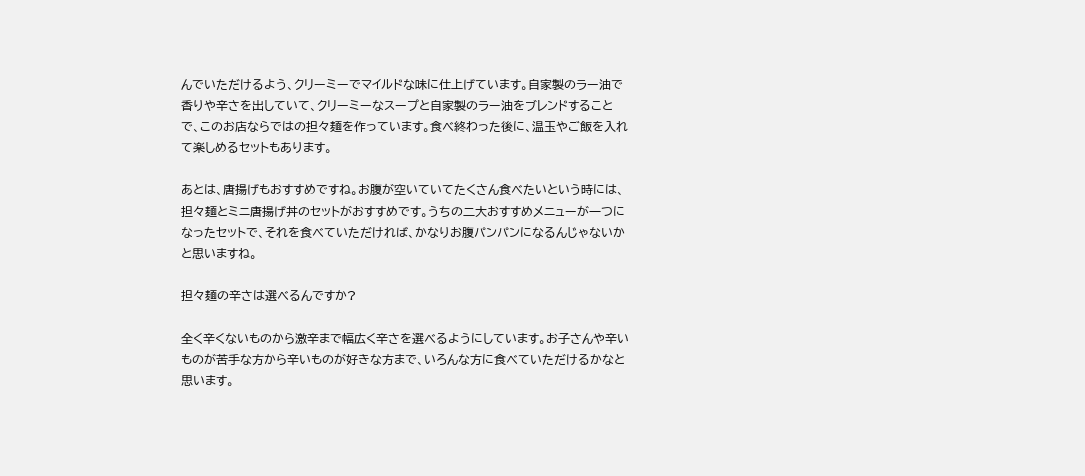んでいただけるよう、クリーミーでマイルドな味に仕上げています。自家製のラー油で香りや辛さを出していて、クリーミーなスープと自家製のラー油をブレンドすることで、このお店ならではの担々麺を作っています。食べ終わった後に、温玉やご飯を入れて楽しめるセットもあります。

あとは、唐揚げもおすすめですね。お腹が空いていてたくさん食べたいという時には、担々麺とミニ唐揚げ丼のセットがおすすめです。うちの二大おすすめメニューが一つになったセットで、それを食べていただければ、かなりお腹パンパンになるんじゃないかと思いますね。

担々麺の辛さは選べるんですか?

全く辛くないものから激辛まで幅広く辛さを選べるようにしています。お子さんや辛いものが苦手な方から辛いものが好きな方まで、いろんな方に食べていただけるかなと思います。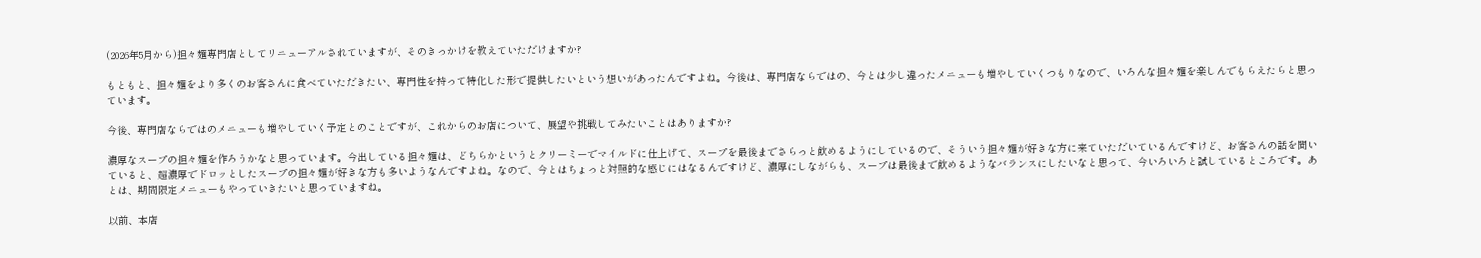(2026年5月から)担々麺専門店としてリニューアルされていますが、そのきっかけを教えていただけますか?

もともと、担々麺をより多くのお客さんに食べていただきたい、専門性を持って特化した形で提供したいという想いがあったんですよね。今後は、専門店ならではの、今とは少し違ったメニューも増やしていくつもりなので、いろんな担々麺を楽しんでもらえたらと思っています。

今後、専門店ならではのメニューも増やしていく予定とのことですが、これからのお店について、展望や挑戦してみたいことはありますか?

濃厚なスープの担々麺を作ろうかなと思っています。今出している担々麺は、どちらかというとクリーミーでマイルドに仕上げて、スープを最後までさらっと飲めるようにしているので、そういう担々麺が好きな方に来ていただいているんですけど、お客さんの話を聞いていると、超濃厚でドロッとしたスープの担々麺が好きな方も多いようなんですよね。なので、今とはちょっと対照的な感じにはなるんですけど、濃厚にしながらも、スープは最後まで飲めるようなバランスにしたいなと思って、今いろいろと試しているところです。あとは、期間限定メニューもやっていきたいと思っていますね。

以前、本店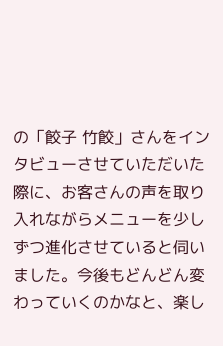の「餃子 竹餃」さんをインタビューさせていただいた際に、お客さんの声を取り入れながらメニューを少しずつ進化させていると伺いました。今後もどんどん変わっていくのかなと、楽し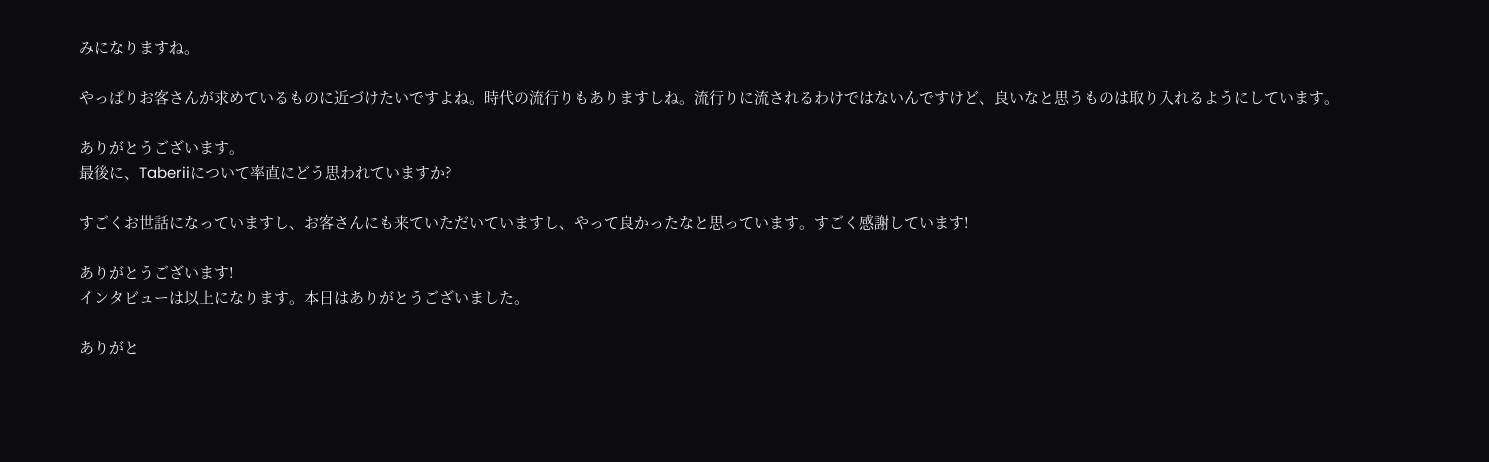みになりますね。

やっぱりお客さんが求めているものに近づけたいですよね。時代の流行りもありますしね。流行りに流されるわけではないんですけど、良いなと思うものは取り入れるようにしています。

ありがとうございます。
最後に、Taberiiについて率直にどう思われていますか?

すごくお世話になっていますし、お客さんにも来ていただいていますし、やって良かったなと思っています。すごく感謝しています!

ありがとうございます!
インタビューは以上になります。本日はありがとうございました。

ありがと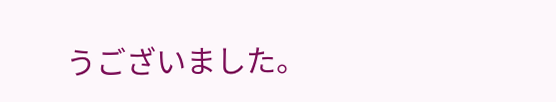うございました。